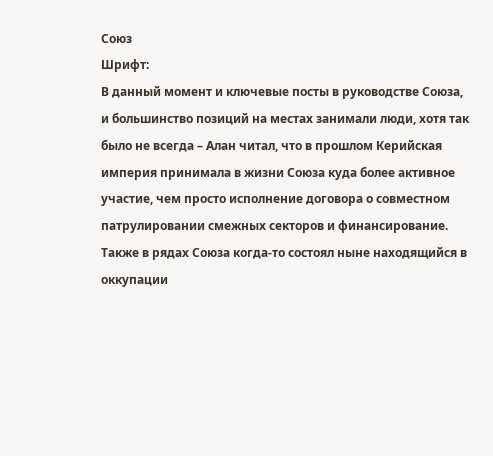Союз
Шрифт:
В данный момент и ключевые посты в руководстве Союза, и большинство позиций на местах занимали люди, хотя так было не всегда – Алан читал, что в прошлом Керийская империя принимала в жизни Союза куда более активное участие, чем просто исполнение договора о совместном патрулировании смежных секторов и финансирование. Также в рядах Союза когда-то состоял ныне находящийся в оккупации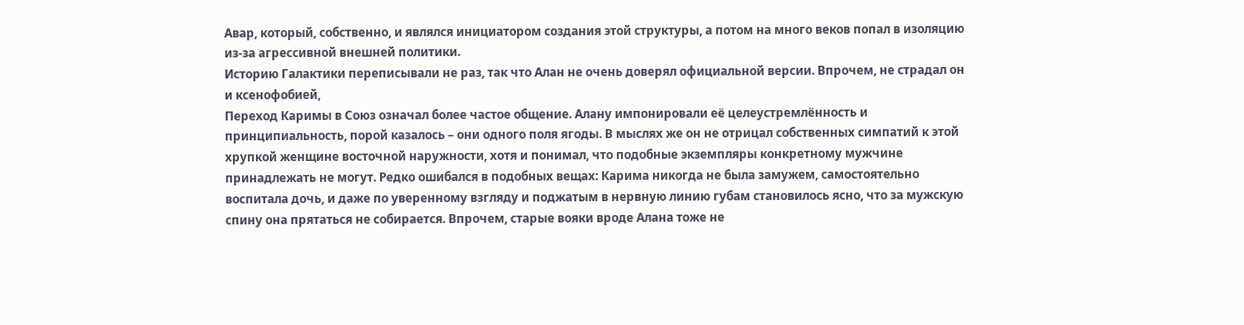Авар, который, собственно, и являлся инициатором создания этой структуры, а потом на много веков попал в изоляцию из-за агрессивной внешней политики.
Историю Галактики переписывали не раз, так что Алан не очень доверял официальной версии. Впрочем, не страдал он и ксенофобией,
Переход Каримы в Союз означал более частое общение. Алану импонировали её целеустремлённость и принципиальность, порой казалось – они одного поля ягоды. В мыслях же он не отрицал собственных симпатий к этой хрупкой женщине восточной наружности, хотя и понимал, что подобные экземпляры конкретному мужчине принадлежать не могут. Редко ошибался в подобных вещах: Карима никогда не была замужем, самостоятельно воспитала дочь, и даже по уверенному взгляду и поджатым в нервную линию губам становилось ясно, что за мужскую спину она прятаться не собирается. Впрочем, старые вояки вроде Алана тоже не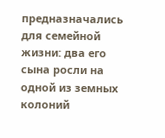предназначались для семейной жизни: два его сына росли на одной из земных колоний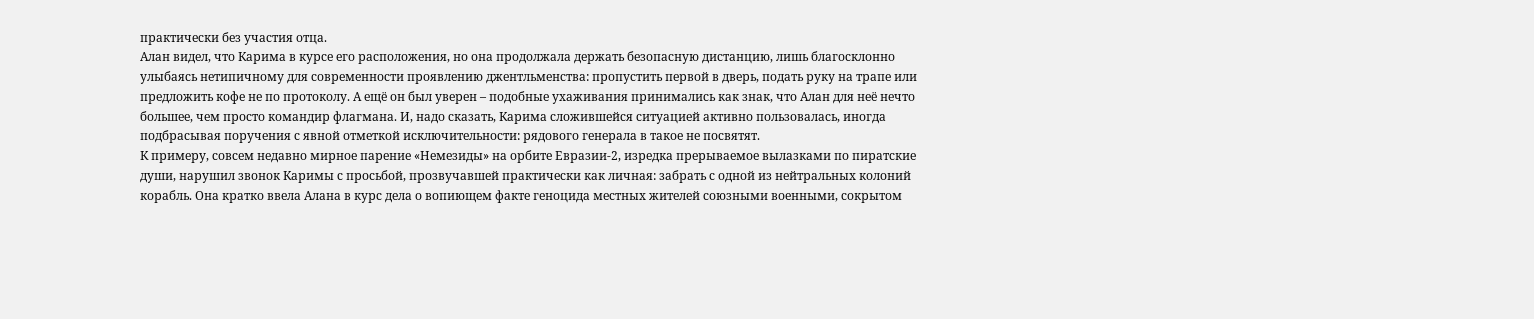практически без участия отца.
Алан видел, что Карима в курсе его расположения, но она продолжала держать безопасную дистанцию, лишь благосклонно улыбаясь нетипичному для современности проявлению джентльменства: пропустить первой в дверь, подать руку на трапе или предложить кофе не по протоколу. А ещё он был уверен – подобные ухаживания принимались как знак, что Алан для неё нечто большее, чем просто командир флагмана. И, надо сказать, Карима сложившейся ситуацией активно пользовалась, иногда подбрасывая поручения с явной отметкой исключительности: рядового генерала в такое не посвятят.
К примеру, совсем недавно мирное парение «Немезиды» на орбите Евразии-2, изредка прерываемое вылазками по пиратские души, нарушил звонок Каримы с просьбой, прозвучавшей практически как личная: забрать с одной из нейтральных колоний корабль. Она кратко ввела Алана в курс дела о вопиющем факте геноцида местных жителей союзными военными, сокрытом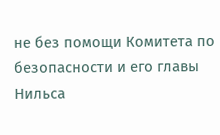не без помощи Комитета по безопасности и его главы Нильса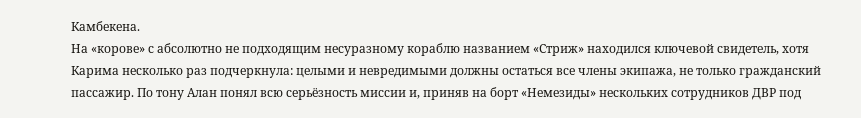Камбекена.
На «корове» с абсолютно не подходящим несуразному кораблю названием «Стриж» находился ключевой свидетель, хотя Карима несколько раз подчеркнула: целыми и невредимыми должны остаться все члены экипажа, не только гражданский пассажир. По тону Алан понял всю серьёзность миссии и, приняв на борт «Немезиды» нескольких сотрудников ДВР под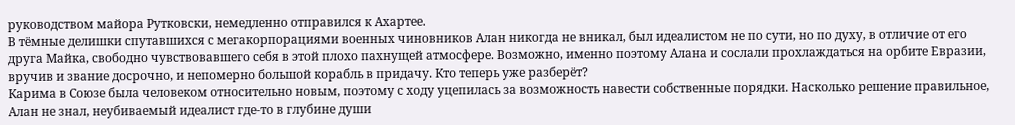руководством майора Рутковски, немедленно отправился к Ахартее.
В тёмные делишки спутавшихся с мегакорпорациями военных чиновников Алан никогда не вникал, был идеалистом не по сути, но по духу, в отличие от его друга Майка, свободно чувствовавшего себя в этой плохо пахнущей атмосфере. Возможно, именно поэтому Алана и сослали прохлаждаться на орбите Евразии, вручив и звание досрочно, и непомерно большой корабль в придачу. Кто теперь уже разберёт?
Карима в Союзе была человеком относительно новым, поэтому с ходу уцепилась за возможность навести собственные порядки. Насколько решение правильное, Алан не знал, неубиваемый идеалист где-то в глубине души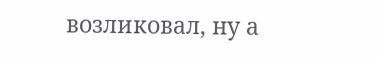возликовал, ну а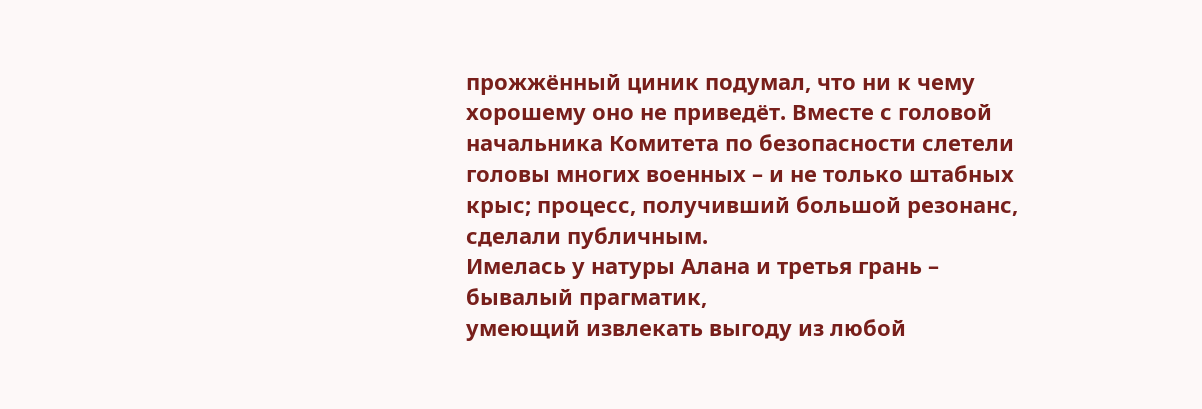прожжённый циник подумал, что ни к чему хорошему оно не приведёт. Вместе с головой начальника Комитета по безопасности слетели головы многих военных – и не только штабных крыс; процесс, получивший большой резонанс, сделали публичным.
Имелась у натуры Алана и третья грань – бывалый прагматик,
умеющий извлекать выгоду из любой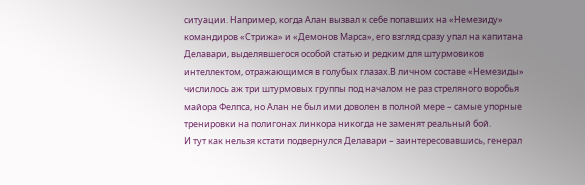ситуации. Например, когда Алан вызвал к себе попавших на «Немезиду» командиров «Стрижа» и «Демонов Марса», его взгляд сразу упал на капитана Делавари, выделявшегося особой статью и редким для штурмовиков интеллектом, отражающимся в голубых глазах.В личном составе «Немезиды» числилось аж три штурмовых группы под началом не раз стреляного воробья майора Фелпса, но Алан не был ими доволен в полной мере – самые упорные тренировки на полигонах линкора никогда не заменят реальный бой.
И тут как нельзя кстати подвернулся Делавари – заинтересовавшись, генерал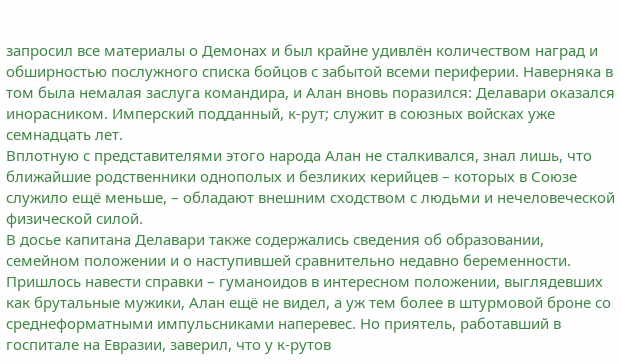запросил все материалы о Демонах и был крайне удивлён количеством наград и обширностью послужного списка бойцов с забытой всеми периферии. Наверняка в том была немалая заслуга командира, и Алан вновь поразился: Делавари оказался инорасником. Имперский подданный, к-рут; служит в союзных войсках уже семнадцать лет.
Вплотную с представителями этого народа Алан не сталкивался, знал лишь, что ближайшие родственники однополых и безликих керийцев – которых в Союзе служило ещё меньше, – обладают внешним сходством с людьми и нечеловеческой физической силой.
В досье капитана Делавари также содержались сведения об образовании, семейном положении и о наступившей сравнительно недавно беременности. Пришлось навести справки – гуманоидов в интересном положении, выглядевших как брутальные мужики, Алан ещё не видел, а уж тем более в штурмовой броне со среднеформатными импульсниками наперевес. Но приятель, работавший в госпитале на Евразии, заверил, что у к-рутов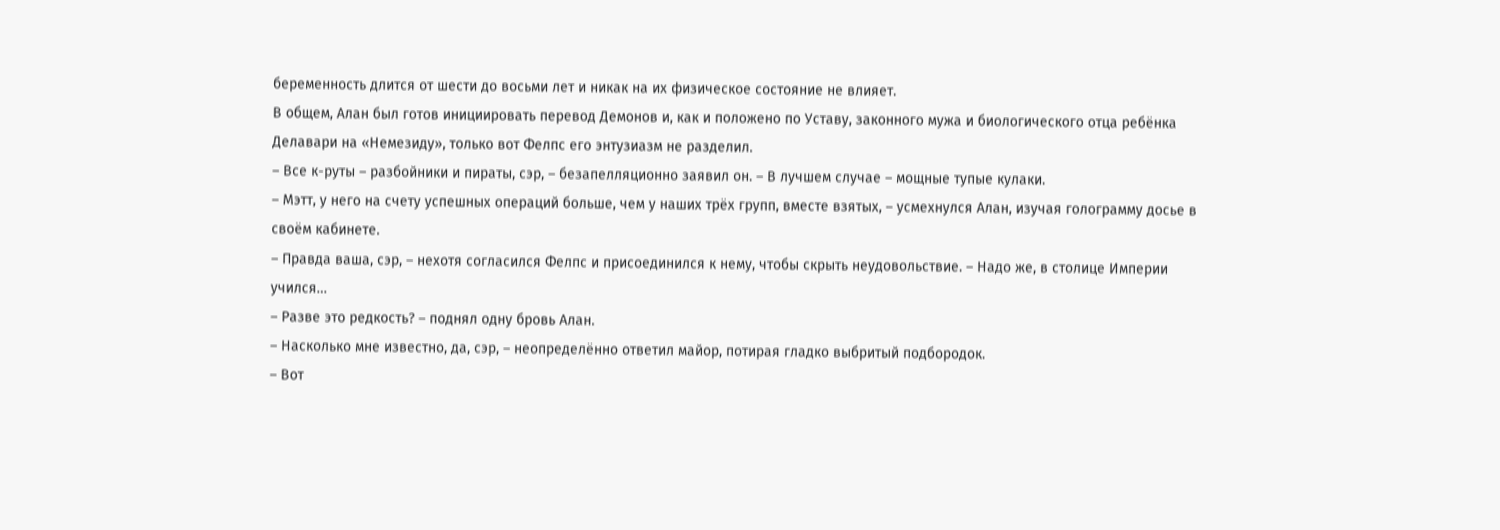беременность длится от шести до восьми лет и никак на их физическое состояние не влияет.
В общем, Алан был готов инициировать перевод Демонов и, как и положено по Уставу, законного мужа и биологического отца ребёнка Делавари на «Немезиду», только вот Фелпс его энтузиазм не разделил.
– Все к-руты – разбойники и пираты, сэр, – безапелляционно заявил он. – В лучшем случае – мощные тупые кулаки.
– Мэтт, у него на счету успешных операций больше, чем у наших трёх групп, вместе взятых, – усмехнулся Алан, изучая голограмму досье в своём кабинете.
– Правда ваша, сэр, – нехотя согласился Фелпс и присоединился к нему, чтобы скрыть неудовольствие. – Надо же, в столице Империи учился…
– Разве это редкость? – поднял одну бровь Алан.
– Насколько мне известно, да, сэр, – неопределённо ответил майор, потирая гладко выбритый подбородок.
– Вот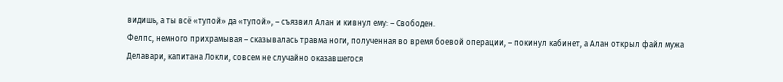видишь, а ты всё «тупой» да «тупой», – съязвил Алан и кивнул ему: – Свободен.
Фелпс, немного прихрамывая – сказывалась травма ноги, полученная во время боевой операции, – покинул кабинет, а Алан открыл файл мужа Делавари, капитана Локли, совсем не случайно оказавшегося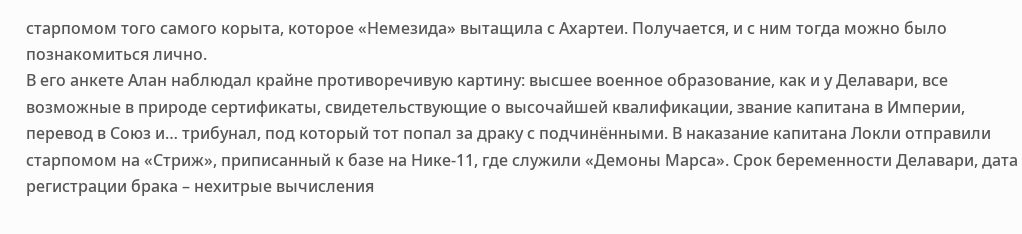старпомом того самого корыта, которое «Немезида» вытащила с Ахартеи. Получается, и с ним тогда можно было познакомиться лично.
В его анкете Алан наблюдал крайне противоречивую картину: высшее военное образование, как и у Делавари, все возможные в природе сертификаты, свидетельствующие о высочайшей квалификации, звание капитана в Империи, перевод в Союз и… трибунал, под который тот попал за драку с подчинёнными. В наказание капитана Локли отправили старпомом на «Стриж», приписанный к базе на Нике-11, где служили «Демоны Марса». Срок беременности Делавари, дата регистрации брака – нехитрые вычисления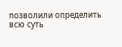позволили определить всю суть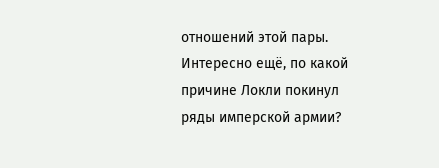отношений этой пары. Интересно ещё, по какой причине Локли покинул ряды имперской армии?